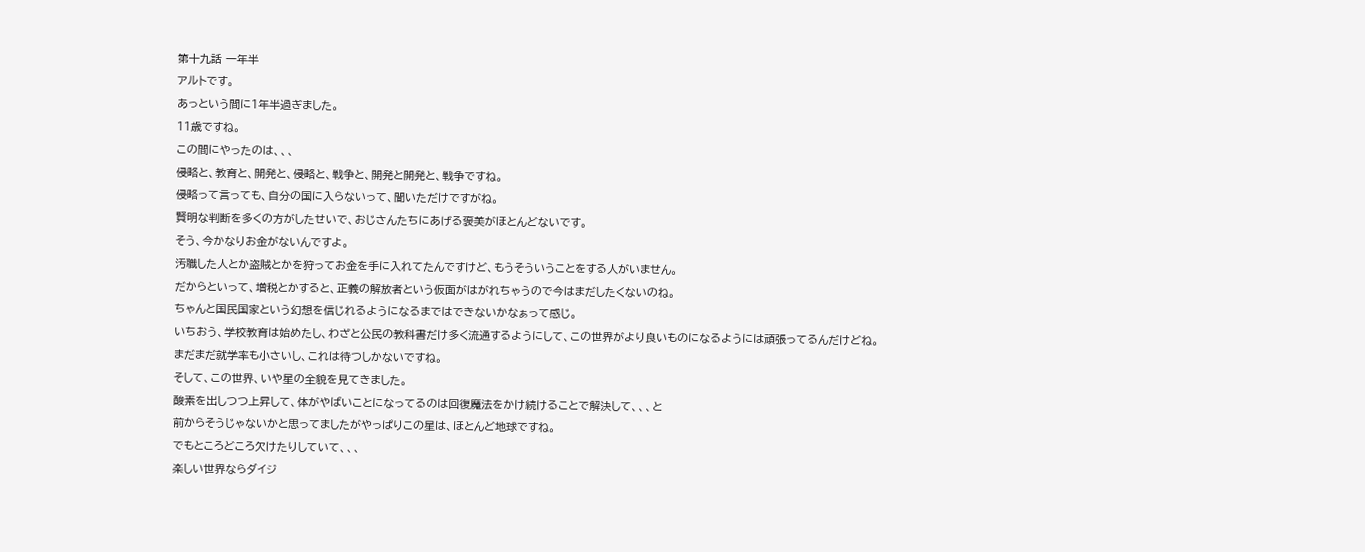第十九話 一年半
アルトです。
あっという間に1年半過ぎました。
11歳ですね。
この間にやったのは、、、
侵略と、教育と、開発と、侵略と、戦争と、開発と開発と、戦争ですね。
侵略って言っても、自分の国に入らないって、聞いただけですがね。
賢明な判断を多くの方がしたせいで、おじさんたちにあげる褒美がほとんどないです。
そう、今かなりお金がないんですよ。
汚職した人とか盗賊とかを狩ってお金を手に入れてたんですけど、もうそういうことをする人がいません。
だからといって、増税とかすると、正義の解放者という仮面がはがれちゃうので今はまだしたくないのね。
ちゃんと国民国家という幻想を信じれるようになるまではできないかなぁって感じ。
いちおう、学校教育は始めたし、わざと公民の教科書だけ多く流通するようにして、この世界がより良いものになるようには頑張ってるんだけどね。
まだまだ就学率も小さいし、これは待つしかないですね。
そして、この世界、いや星の全貌を見てきました。
酸素を出しつつ上昇して、体がやばいことになってるのは回復魔法をかけ続けることで解決して、、、と
前からそうじゃないかと思ってましたがやっぱりこの星は、ほとんど地球ですね。
でもところどころ欠けたりしていて、、、
楽しい世界ならダイジ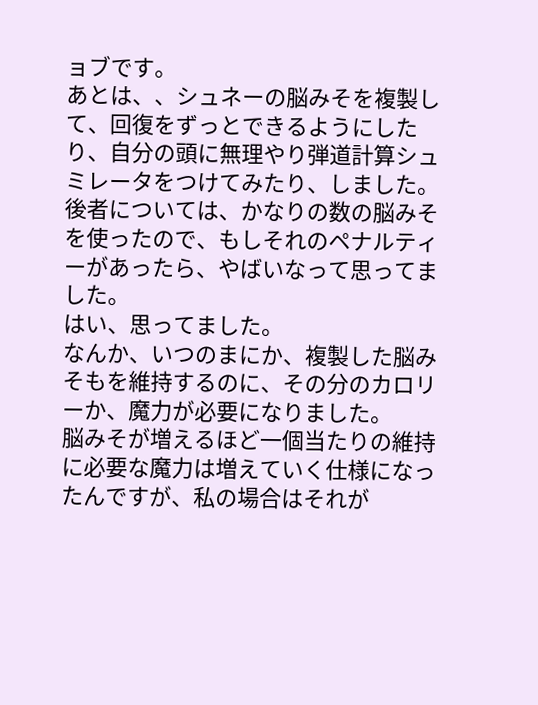ョブです。
あとは、、シュネーの脳みそを複製して、回復をずっとできるようにしたり、自分の頭に無理やり弾道計算シュミレータをつけてみたり、しました。
後者については、かなりの数の脳みそを使ったので、もしそれのペナルティーがあったら、やばいなって思ってました。
はい、思ってました。
なんか、いつのまにか、複製した脳みそもを維持するのに、その分のカロリーか、魔力が必要になりました。
脳みそが増えるほど一個当たりの維持に必要な魔力は増えていく仕様になったんですが、私の場合はそれが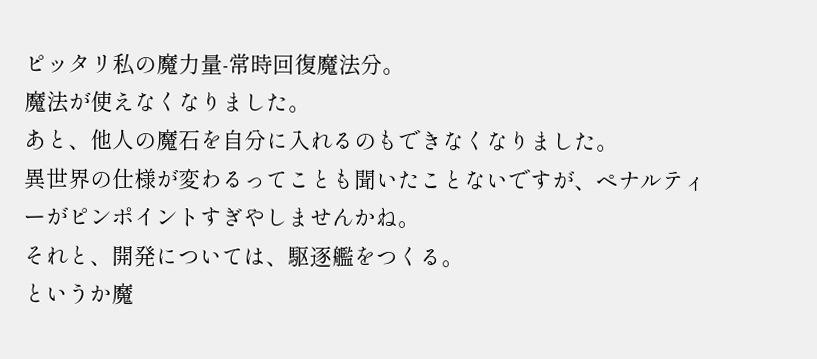ピッタリ私の魔力量-常時回復魔法分。
魔法が使えなくなりました。
あと、他人の魔石を自分に入れるのもできなくなりました。
異世界の仕様が変わるってことも聞いたことないですが、ペナルティーがピンポイントすぎやしませんかね。
それと、開発については、駆逐艦をつくる。
というか魔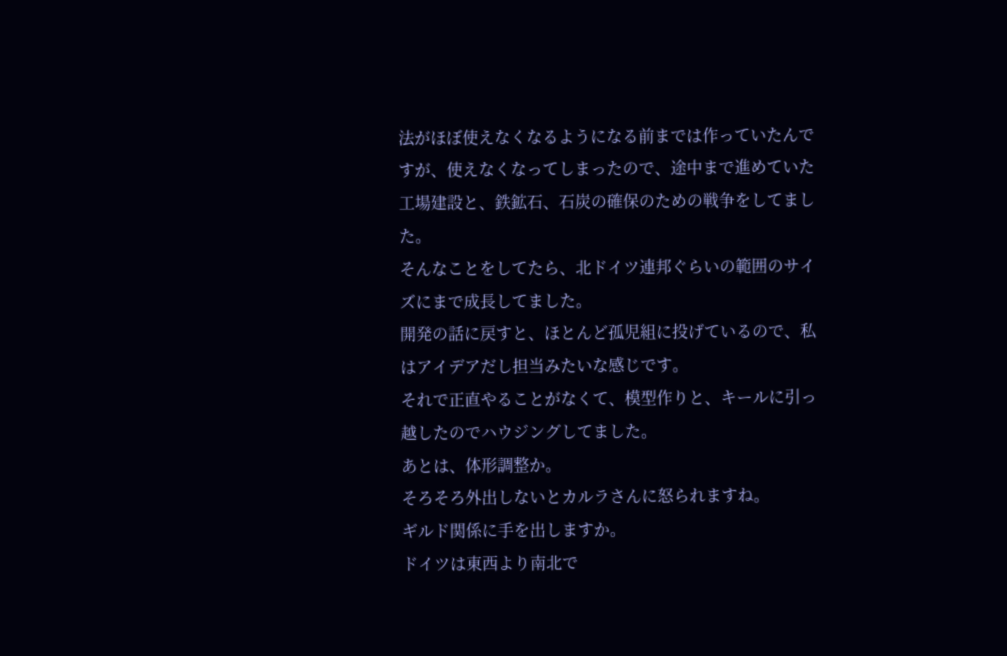法がほぼ使えなくなるようになる前までは作っていたんですが、使えなくなってしまったので、途中まで進めていた工場建設と、鉄鉱石、石炭の確保のための戦争をしてました。
そんなことをしてたら、北ドイツ連邦ぐらいの範囲のサイズにまで成長してました。
開発の話に戻すと、ほとんど孤児組に投げているので、私はアイデアだし担当みたいな感じです。
それで正直やることがなくて、模型作りと、キールに引っ越したのでハウジングしてました。
あとは、体形調整か。
そろそろ外出しないとカルラさんに怒られますね。
ギルド関係に手を出しますか。
ドイツは東西より南北で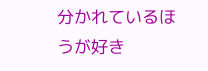分かれているほうが好き